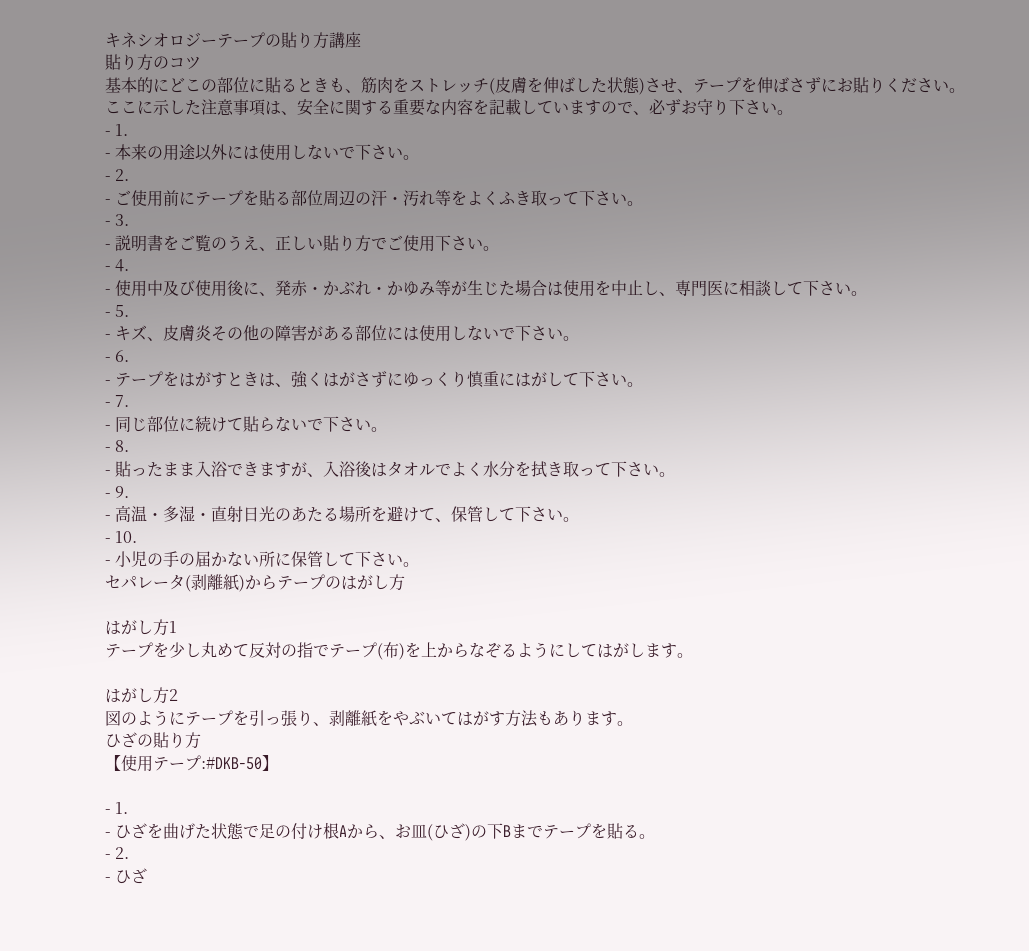キネシオロジーテープの貼り方講座
貼り方のコツ
基本的にどこの部位に貼るときも、筋肉をストレッチ(皮膚を伸ばした状態)させ、テープを伸ばさずにお貼りください。
ここに示した注意事項は、安全に関する重要な内容を記載していますので、必ずお守り下さい。
- 1.
- 本来の用途以外には使用しないで下さい。
- 2.
- ご使用前にテープを貼る部位周辺の汗・汚れ等をよくふき取って下さい。
- 3.
- 説明書をご覧のうえ、正しい貼り方でご使用下さい。
- 4.
- 使用中及び使用後に、発赤・かぶれ・かゆみ等が生じた場合は使用を中止し、専門医に相談して下さい。
- 5.
- キズ、皮膚炎その他の障害がある部位には使用しないで下さい。
- 6.
- テープをはがすときは、強くはがさずにゆっくり慎重にはがして下さい。
- 7.
- 同じ部位に続けて貼らないで下さい。
- 8.
- 貼ったまま入浴できますが、入浴後はタオルでよく水分を拭き取って下さい。
- 9.
- 高温・多湿・直射日光のあたる場所を避けて、保管して下さい。
- 10.
- 小児の手の届かない所に保管して下さい。
セパレータ(剥離紙)からテープのはがし方

はがし方1
テープを少し丸めて反対の指でテープ(布)を上からなぞるようにしてはがします。

はがし方2
図のようにテープを引っ張り、剥離紙をやぶいてはがす方法もあります。
ひざの貼り方
【使用テープ:#DKB-50】

- 1.
- ひざを曲げた状態で足の付け根Aから、お皿(ひざ)の下Bまでテープを貼る。
- 2.
- ひざ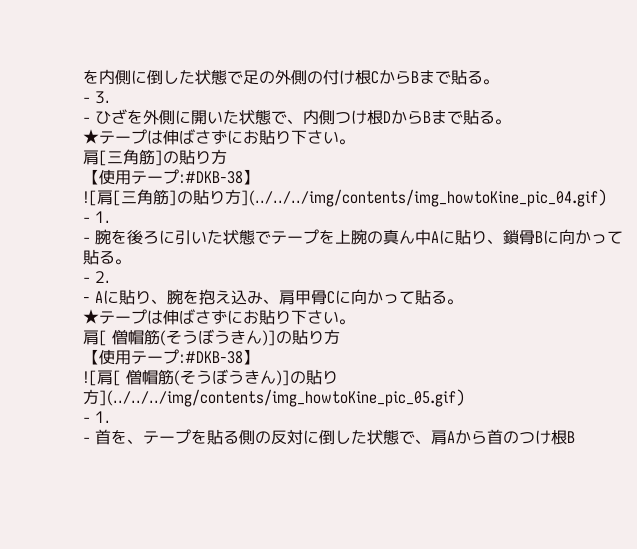を内側に倒した状態で足の外側の付け根CからBまで貼る。
- 3.
- ひざを外側に開いた状態で、内側つけ根DからBまで貼る。
★テープは伸ばさずにお貼り下さい。
肩[三角筋]の貼り方
【使用テープ:#DKB-38】
![肩[三角筋]の貼り方](../../../img/contents/img_howtoKine_pic_04.gif)
- 1.
- 腕を後ろに引いた状態でテープを上腕の真ん中Aに貼り、鎖骨Bに向かって貼る。
- 2.
- Aに貼り、腕を抱え込み、肩甲骨Cに向かって貼る。
★テープは伸ばさずにお貼り下さい。
肩[ 僧帽筋(そうぼうきん)]の貼り方
【使用テープ:#DKB-38】
![肩[ 僧帽筋(そうぼうきん)]の貼り方](../../../img/contents/img_howtoKine_pic_05.gif)
- 1.
- 首を、テープを貼る側の反対に倒した状態で、肩Aから首のつけ根B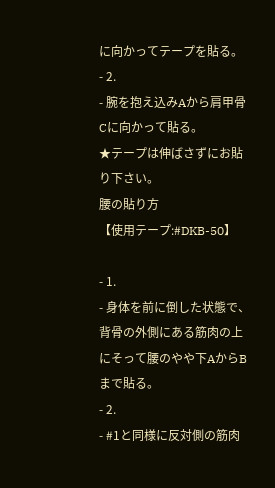に向かってテープを貼る。
- 2.
- 腕を抱え込みAから肩甲骨Cに向かって貼る。
★テープは伸ばさずにお貼り下さい。
腰の貼り方
【使用テープ:#DKB-50】

- 1.
- 身体を前に倒した状態で、背骨の外側にある筋肉の上にそって腰のやや下AからBまで貼る。
- 2.
- #1と同様に反対側の筋肉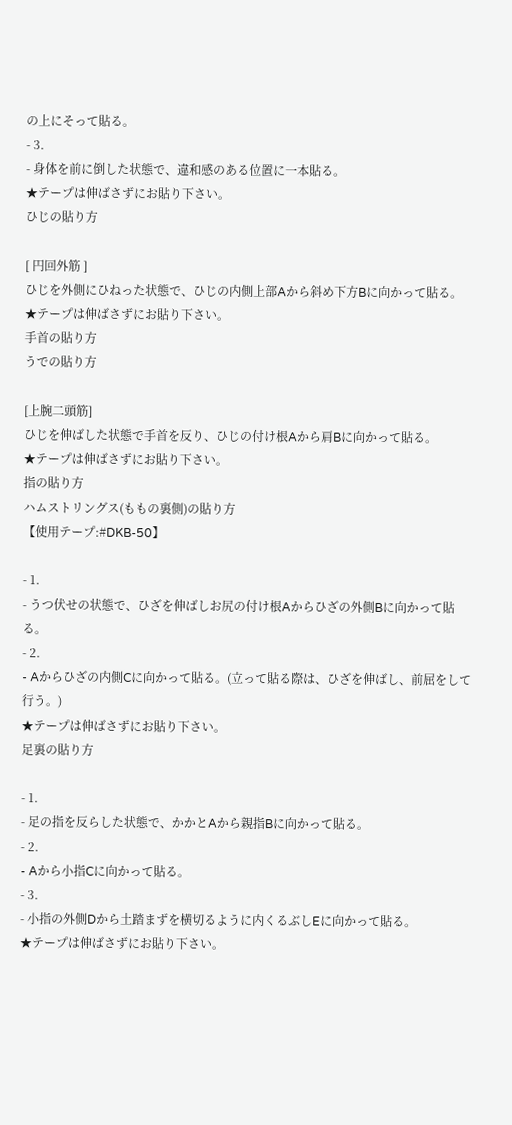の上にそって貼る。
- 3.
- 身体を前に倒した状態で、違和感のある位置に一本貼る。
★テープは伸ばさずにお貼り下さい。
ひじの貼り方

[ 円回外筋 ]
ひじを外側にひねった状態で、ひじの内側上部Aから斜め下方Bに向かって貼る。
★テープは伸ばさずにお貼り下さい。
手首の貼り方
うでの貼り方

[上腕二頭筋]
ひじを伸ばした状態で手首を反り、ひじの付け根Aから肩Bに向かって貼る。
★テープは伸ばさずにお貼り下さい。
指の貼り方
ハムストリングス(ももの裏側)の貼り方
【使用テープ:#DKB-50】

- 1.
- うつ伏せの状態で、ひざを伸ばしお尻の付け根Aからひざの外側Bに向かって貼る。
- 2.
- Aからひざの内側Cに向かって貼る。(立って貼る際は、ひざを伸ばし、前屈をして行う。)
★テープは伸ばさずにお貼り下さい。
足裏の貼り方

- 1.
- 足の指を反らした状態で、かかとAから親指Bに向かって貼る。
- 2.
- Aから小指Cに向かって貼る。
- 3.
- 小指の外側Dから土踏まずを横切るように内くるぶしEに向かって貼る。
★テープは伸ばさずにお貼り下さい。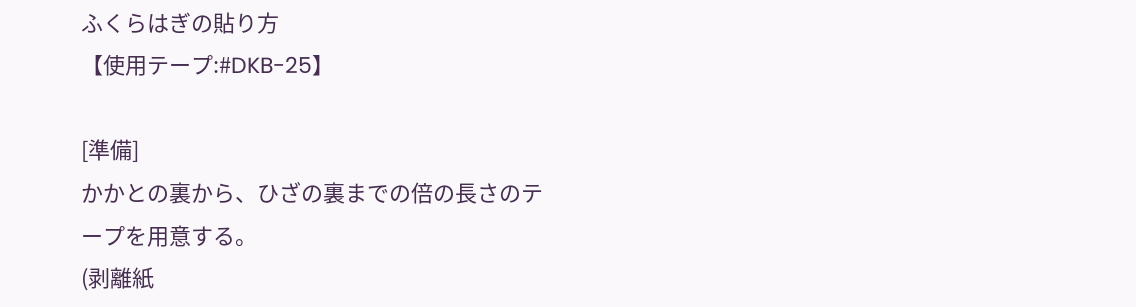ふくらはぎの貼り方
【使用テープ:#DKB-25】

[準備]
かかとの裏から、ひざの裏までの倍の長さのテープを用意する。
(剥離紙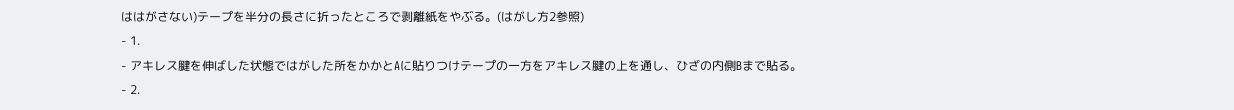ははがさない)テープを半分の長さに折ったところで剥離紙をやぶる。(はがし方2参照)
- 1.
- アキレス腱を伸ばした状態ではがした所をかかとAに貼りつけテープの一方をアキレス腱の上を通し、ひざの内側Bまで貼る。
- 2.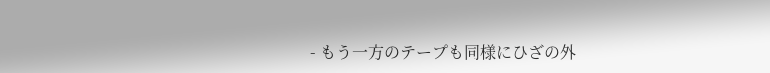- もう一方のテープも同様にひざの外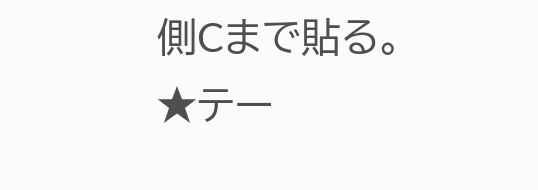側Cまで貼る。
★テー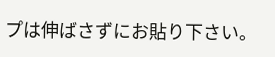プは伸ばさずにお貼り下さい。